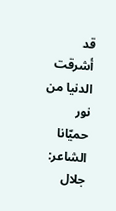قد أشرقت الدنيا من نور حميّانا
الشاعر: جلال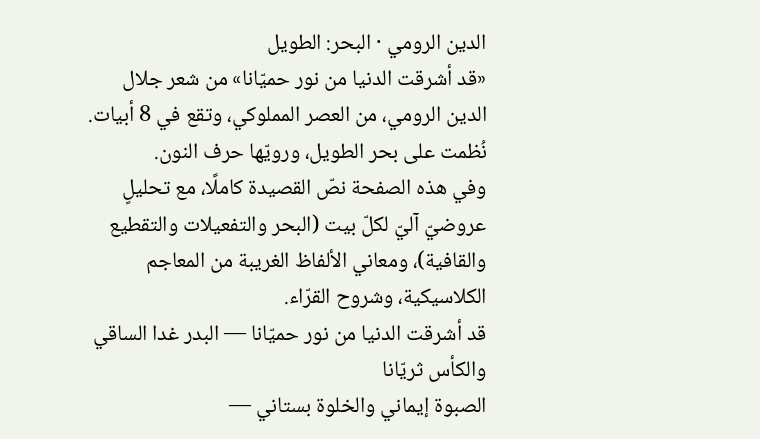الدين الرومي · البحر: الطويل
«قد أشرقت الدنيا من نور حميّانا» من شعر جلال الدين الرومي، من العصر المملوكي، وتقع في 8 أبيات. نُظمت على بحر الطويل، ورويّها حرف النون.
وفي هذه الصفحة نصّ القصيدة كاملًا، مع تحليلٍ عروضيّ آليّ لكلّ بيت (البحر والتفعيلات والتقطيع والقافية)، ومعاني الألفاظ الغريبة من المعاجم الكلاسيكية، وشروح القرّاء.
قد أشرقت الدنيا من نور حميّانا — البدر غدا الساقي والكأس ثريّانا
الصبوة إيماني والخلوة بستاني —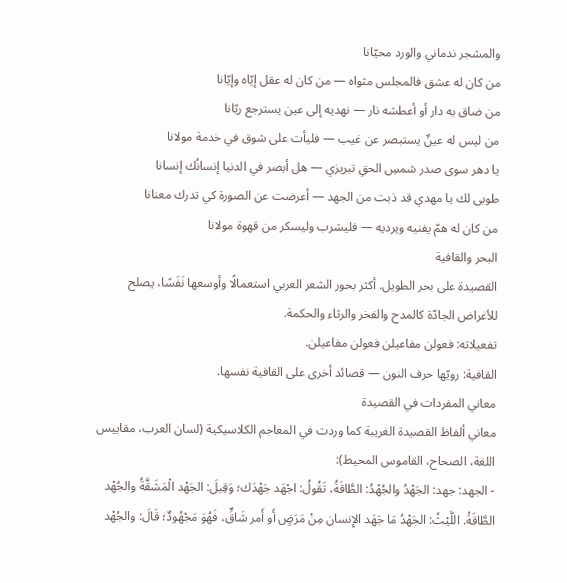والمشجر ندماني والورد محيّانا
من كان له عشق فالمجلس مثواه — من كان له عقل إيّاه وإيّانا
من ضاق به دار أو أعطشه نار — نهديه إلى عين يسترجع ريّانا
من ليس له عينٌ يستبصر عن غيب — فليأت على شوق في خدمة مولانا
يا دهر سوى صدر شمسِ الحقِ تبريزي — هل أبصر في الدنيا إنسانُك إنسانا
طوبى لك يا مهدي قد ذبت من الجهد — أعرضت عن الصورة كي تدرك معنانا
من كان له همّ يفنيه ويرديه — فليشرب وليسكر من قهوة مولانا
البحر والقافية
القصيدة على بحر الطويل. أكثر بحور الشعر العربي استعمالًا وأوسعها نَفَسًا، يصلح للأغراض الجادّة كالمدح والفخر والرثاء والحكمة.
تفعيلاته: فعولن مفاعيلن فعولن مفاعيلن.
القافية: رويّها حرف النون — قصائد أخرى على القافية نفسها.
معاني المفردات في القصيدة
معاني ألفاظ القصيدة الغريبة كما وردت في المعاجم الكلاسيكية (لسان العرب، مقاييس اللغة، الصحاح، القاموس المحيط):
- الجهد: جهد: الجَهْدُ والجُهْدُ: الطَّاقَةُ، تَقُولُ: اجْهَد جَهْدَك؛ وَقِيلَ: الجَهْد الْمَشَقَّةُ والجُهْد الطَّاقَةُ. اللَّيْثُ: الجَهْدُ مَا جَهَد الإِنسان مِنْ مَرَضٍ أَو أَمر شَاقٍّ، فَهُوَ مَجْهُودٌ؛ قَالَ: والجُهْد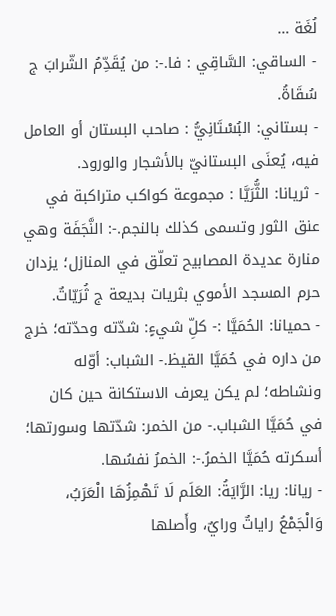لُغَة …
- الساقي: السَّاقِي : فا.-: من يُقَدِّمُ الشّرابَ ج سُقَاةُ.
- بستاني: البُسْتَانِيُّ : صاحب البستان أو العامل فيه، يُعنَى البستانيّ بالأشجار والورود.
- ثريانا: الثُّرَيَّا : مجموعة كواكب متراكبة في عنق الثور وتسمى كذلك بالنجم.-: النَّجَفَة وهي منارة عديدة المصابيح تعلّق في المنازل؛ يزدان حرم المسجد الأموي بثريات بديعة ج ثُرَيّاتٌ.
- حميانا: الحُمَيَّا :- كلِّ شيءٍ: شدّته وحدّته؛ خرج من داره في حُمَيَّا القيظ.- الشباب: أوّله ونشاطه؛ لم يكن يعرف الاستكانة حين كان في حُمَيَّا الشباب.- من الخمر: شدّتها وسورتها؛ أسكرته حُمَيَّا الخمرُ.-: الخمرُ نفسُها.
- ريانا: ريا: الرَّايَةُ: العَلَم لَا تَهْمِزُهَا الْعَرَبُ، وَالْجَمْعُ راياتٌ ورايٌ، وأَصلها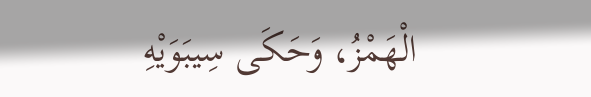الْهَمْزُ، وَحَكَى سِيبَوَيْهِ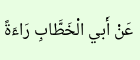عَنْ أَبي الْخَطَّابِ رَاءَةً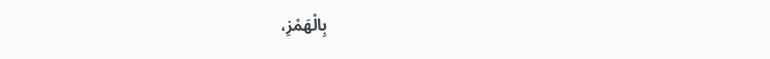بِالْهَمْزِ،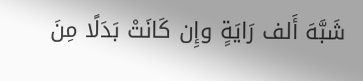شَبَّهَ أَلف رَايَةٍ وإِن كَانَتْ بَدَلًا مِنَ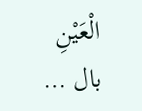الْعَيْنِ بال …